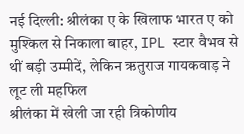नई दिल्ली: श्रीलंका ए के खिलाफ भारत ए को मुश्किल से निकाला बाहर, IPL स्टार वैभव से थीं बड़ी उम्मीदें, लेकिन ऋतुराज गायकवाड़ ने लूट ली महफिल
श्रीलंका में खेली जा रही त्रिकोणीय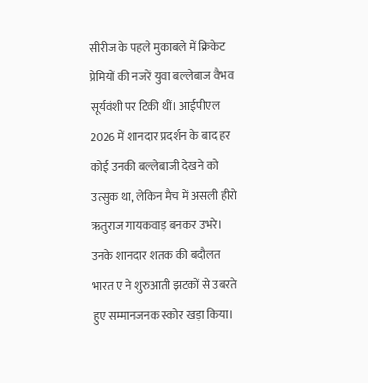सीरीज के पहले मुकाबले में क्रिकेट प्रेमियों की नजरें युवा बल्लेबाज वैभव सूर्यवंशी पर टिकी थीं। आईपीएल 2026 में शानदार प्रदर्शन के बाद हर कोई उनकी बल्लेबाजी देखने को उत्सुक था, लेकिन मैच में असली हीरो ऋतुराज गायकवाड़ बनकर उभरे। उनके शानदार शतक की बदौलत भारत ए ने शुरुआती झटकों से उबरते हुए सम्मानजनक स्कोर खड़ा किया।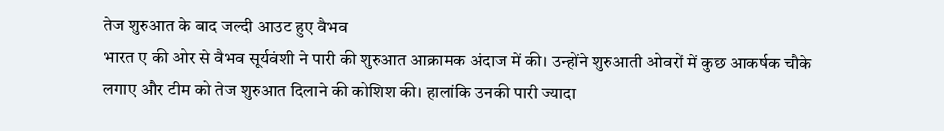तेज शुरुआत के बाद जल्दी आउट हुए वैभव
भारत ए की ओर से वैभव सूर्यवंशी ने पारी की शुरुआत आक्रामक अंदाज में की। उन्होंने शुरुआती ओवरों में कुछ आकर्षक चौके लगाए और टीम को तेज शुरुआत दिलाने की कोशिश की। हालांकि उनकी पारी ज्यादा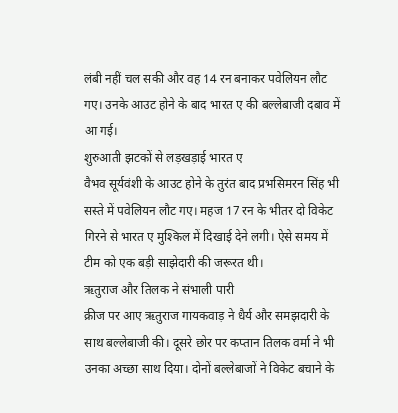लंबी नहीं चल सकी और वह 14 रन बनाकर पवेलियन लौट गए। उनके आउट होने के बाद भारत ए की बल्लेबाजी दबाव में आ गई।
शुरुआती झटकों से लड़खड़ाई भारत ए
वैभव सूर्यवंशी के आउट होने के तुरंत बाद प्रभसिमरन सिंह भी सस्ते में पवेलियन लौट गए। महज 17 रन के भीतर दो विकेट गिरने से भारत ए मुश्किल में दिखाई देने लगी। ऐसे समय में टीम को एक बड़ी साझेदारी की जरूरत थी।
ऋतुराज और तिलक ने संभाली पारी
क्रीज पर आए ऋतुराज गायकवाड़ ने धैर्य और समझदारी के साथ बल्लेबाजी की। दूसरे छोर पर कप्तान तिलक वर्मा ने भी उनका अच्छा साथ दिया। दोनों बल्लेबाजों ने विकेट बचाने के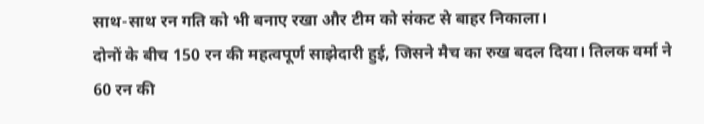साथ-साथ रन गति को भी बनाए रखा और टीम को संकट से बाहर निकाला।
दोनों के बीच 150 रन की महत्वपूर्ण साझेदारी हुई, जिसने मैच का रुख बदल दिया। तिलक वर्मा ने 60 रन की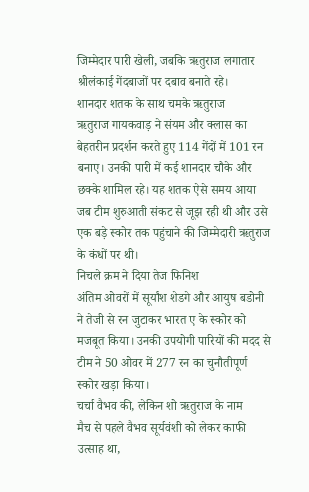जिम्मेदार पारी खेली, जबकि ऋतुराज लगातार श्रीलंकाई गेंदबाजों पर दबाव बनाते रहे।
शानदार शतक के साथ चमके ऋतुराज
ऋतुराज गायकवाड़ ने संयम और क्लास का बेहतरीन प्रदर्शन करते हुए 114 गेंदों में 101 रन बनाए। उनकी पारी में कई शानदार चौके और छक्के शामिल रहे। यह शतक ऐसे समय आया जब टीम शुरुआती संकट से जूझ रही थी और उसे एक बड़े स्कोर तक पहुंचाने की जिम्मेदारी ऋतुराज के कंधों पर थी।
निचले क्रम ने दिया तेज फिनिश
अंतिम ओवरों में सूर्यांश शेडगे और आयुष बडोनी ने तेजी से रन जुटाकर भारत ए के स्कोर को मजबूत किया। उनकी उपयोगी पारियों की मदद से टीम ने 50 ओवर में 277 रन का चुनौतीपूर्ण स्कोर खड़ा किया।
चर्चा वैभव की, लेकिन शो ऋतुराज के नाम
मैच से पहले वैभव सूर्यवंशी को लेकर काफी उत्साह था,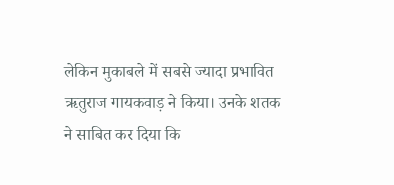लेकिन मुकाबले में सबसे ज्यादा प्रभावित ऋतुराज गायकवाड़ ने किया। उनके शतक ने साबित कर दिया कि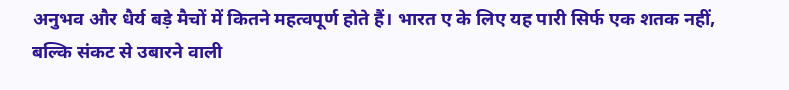अनुभव और धैर्य बड़े मैचों में कितने महत्वपूर्ण होते हैं। भारत ए के लिए यह पारी सिर्फ एक शतक नहीं, बल्कि संकट से उबारने वाली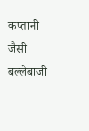कप्तानी जैसी बल्लेबाजी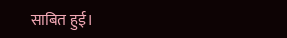साबित हुई।